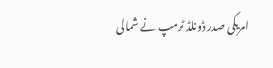امریکی صدر ڈونلڈ ٹرمپ نے شمالی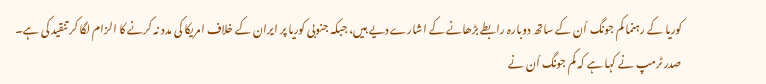کوریا کے رہنما کم جونگ اُن کے ساتھ دوبارہ رابطے بڑھانے کے اشارے دیے ہیں، جبکہ جنوبی کوریا پر ایران کے خلاف امریکا کی مدد نہ کرنے کا الزام لگا کر تنقید کی ہے۔
صدر ٹرمپ نے کہا ہے کہ کم جونگ اُن نے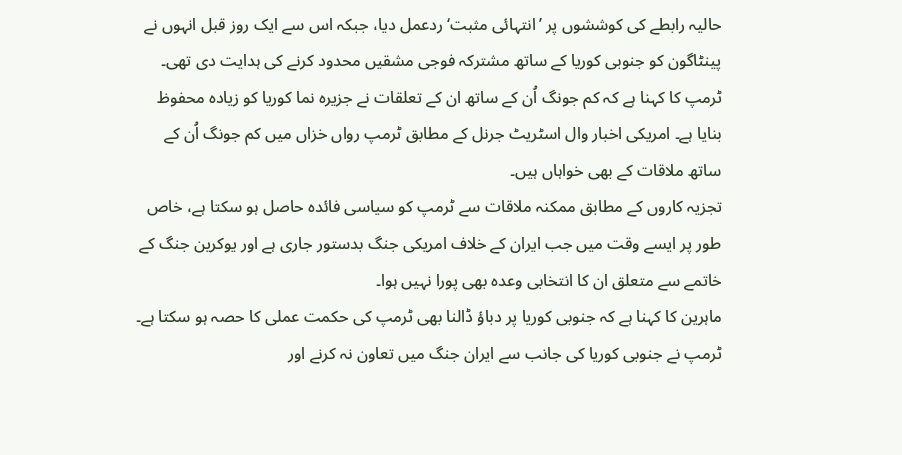حالیہ رابطے کی کوششوں پر ’انتہائی مثبت‘ ردعمل دیا، جبکہ اس سے ایک روز قبل انہوں نے پینٹاگون کو جنوبی کوریا کے ساتھ مشترکہ فوجی مشقیں محدود کرنے کی ہدایت دی تھی۔
ٹرمپ کا کہنا ہے کہ کم جونگ اُن کے ساتھ ان کے تعلقات نے جزیرہ نما کوریا کو زیادہ محفوظ بنایا ہے۔ امریکی اخبار وال اسٹریٹ جرنل کے مطابق ٹرمپ رواں خزاں میں کم جونگ اُن کے ساتھ ملاقات کے بھی خواہاں ہیں۔
تجزیہ کاروں کے مطابق ممکنہ ملاقات سے ٹرمپ کو سیاسی فائدہ حاصل ہو سکتا ہے، خاص طور پر ایسے وقت میں جب ایران کے خلاف امریکی جنگ بدستور جاری ہے اور یوکرین جنگ کے خاتمے سے متعلق ان کا انتخابی وعدہ بھی پورا نہیں ہوا۔
ماہرین کا کہنا ہے کہ جنوبی کوریا پر دباؤ ڈالنا بھی ٹرمپ کی حکمت عملی کا حصہ ہو سکتا ہے۔ ٹرمپ نے جنوبی کوریا کی جانب سے ایران جنگ میں تعاون نہ کرنے اور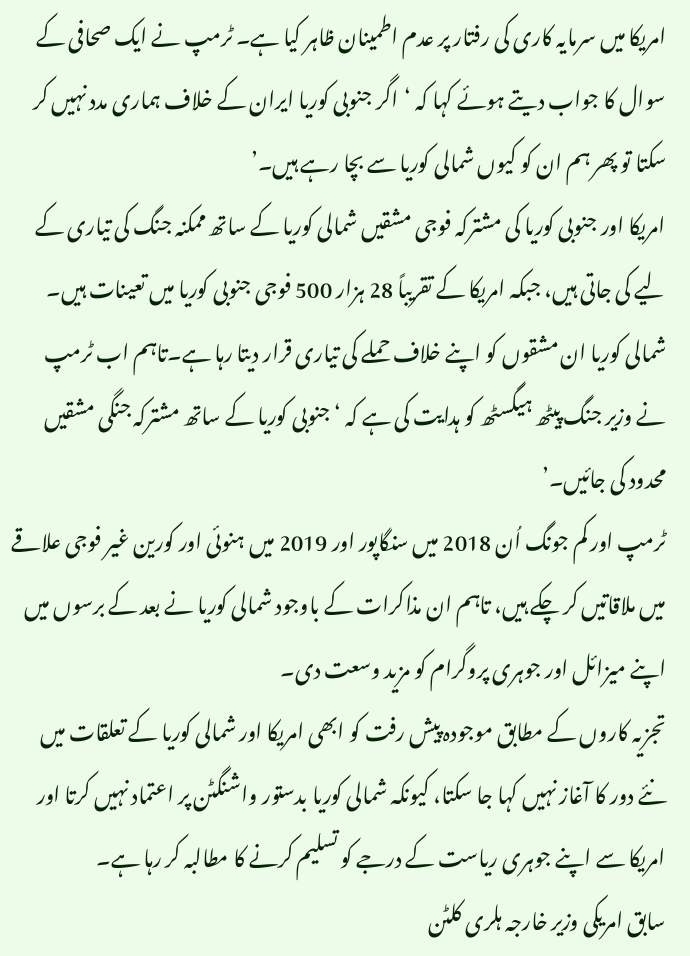امریکا میں سرمایہ کاری کی رفتار پر عدم اطمینان ظاہر کیا ہے۔ ٹرمپ نے ایک صحافی کے سوال کا جواب دیتے ہوئے کہا کہ ‘اگر جنوبی کوریا ایران کے خلاف ہماری مدد نہیں کر سکتا تو پھر ہم ان کو کیوں شمالی کوریا سے بچا رہے ہیں۔’
امریکا اور جنوبی کوریا کی مشترکہ فوجی مشقیں شمالی کوریا کے ساتھ ممکنہ جنگ کی تیاری کے لیے کی جاتی ہیں، جبکہ امریکا کے تقریباً 28 ہزار 500 فوجی جنوبی کوریا میں تعینات ہیں۔ شمالی کوریا ان مشقوں کو اپنے خلاف حملے کی تیاری قرار دیتا رہا ہے۔تاہم اب ٹرمپ نے وزیر جنگ پیٹھ ہیگسٹھ کو ہدایت کی ہے کہ ‘جنوبی کوریا کے ساتھ مشترکہ جنگی مشقیں محدود کی جائیں۔’
ٹرمپ اور کم جونگ اُن 2018 میں سنگاپور اور 2019 میں ہنوئی اور کورین غیر فوجی علاقے میں ملاقاتیں کر چکے ہیں، تاہم ان مذاکرات کے باوجود شمالی کوریا نے بعد کے برسوں میں اپنے میزائل اور جوہری پروگرام کو مزید وسعت دی۔
تجزیہ کاروں کے مطابق موجودہ پیش رفت کو ابھی امریکا اور شمالی کوریا کے تعلقات میں نئے دور کا آغاز نہیں کہا جا سکتا، کیونکہ شمالی کوریا بدستور واشنگٹن پر اعتماد نہیں کرتا اور امریکا سے اپنے جوہری ریاست کے درجے کو تسلیم کرنے کا مطالبہ کر رہا ہے۔
سابق امریکی وزیر خارجہ ہلری کلٹن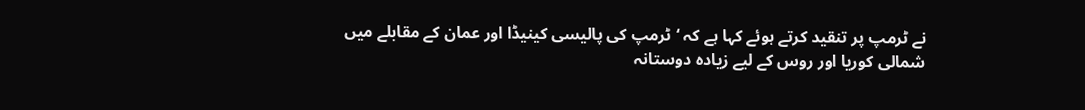نے ٹرمپ پر تنقید کرتے ہوئے کہا ہے کہ ‘ٹرمپ کی پالیسی کینیڈا اور عمان کے مقابلے میں شمالی کوریا اور روس کے لیے زیادہ دوستانہ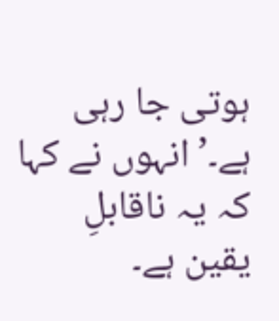ہوتی جا رہی ہے۔’ انہوں نے کہا کہ یہ ناقابلِ یقین ہے۔